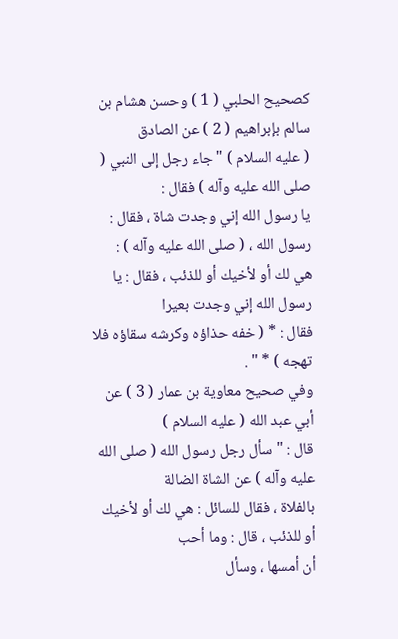كصحيح الحلبي ( 1 ) وحسن هشام بن سالم بإبراهيم ( 2 ) عن الصادق
( عليه السلام ) " جاء رجل إلى النبي ( صلى الله عليه وآله ) فقال :
يا رسول الله إني وجدت شاة ، فقال : رسول الله ، ( صلى الله عليه وآله ) :
هي لك أو لأخيك أو للذئب ، فقال : يا رسول الله إني وجدت بعيرا
فقال : * ( خفه حذاؤه وكرشه سقاؤه فلا تهجه ) * " .
وفي صحيح معاوية بن عمار ( 3 ) عن أبي عبد الله ( عليه السلام )
قال : " سأل رجل رسول الله ( صلى الله عليه وآله ) عن الشاة الضالة
بالفلاة ، فقال للسائل : هي لك أو لأخيك أو للذئب ، قال : وما أحب
أن أمسها ، وسأل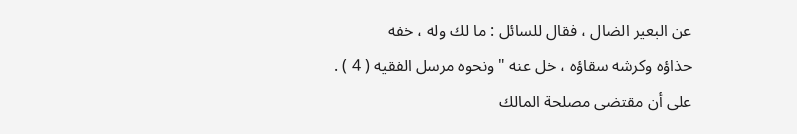عن البعير الضال ، فقال للسائل : ما لك وله ، خفه
حذاؤه وكرشه سقاؤه ، خل عنه " ونحوه مرسل الفقيه ( 4 ) .
على أن مقتضى مصلحة المالك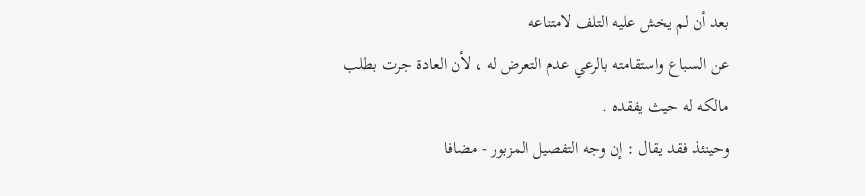بعد أن لم يخش عليه التلف لامتناعه
عن السباع واستقامته بالرعي عدم التعرض له ، لأن العادة جرت بطلب
مالكه له حيث يفقده .
وحينئذ فقد يقال : إن وجه التفصيل المزبور - مضافا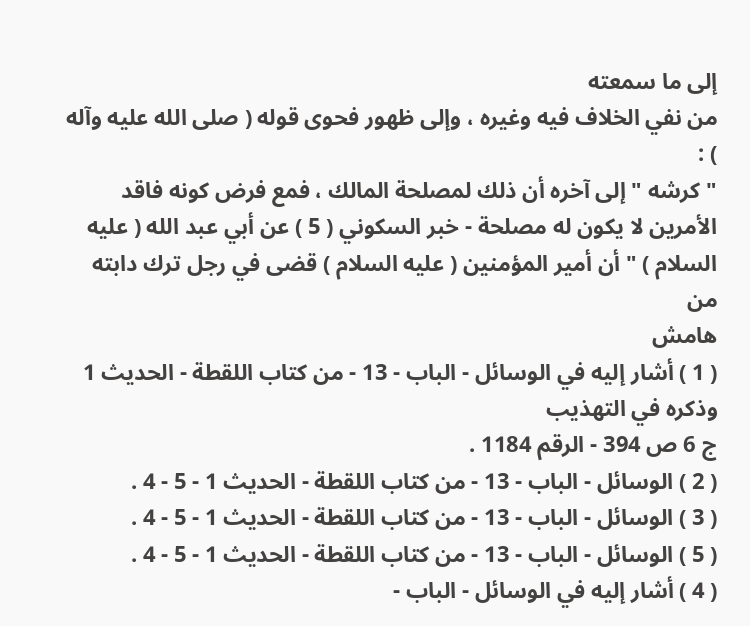إلى ما سمعته
من نفي الخلاف فيه وغيره ، وإلى ظهور فحوى قوله ( صلى الله عليه وآله ) :
" كرشه " إلى آخره أن ذلك لمصلحة المالك ، فمع فرض كونه فاقد
الأمرين لا يكون له مصلحة - خبر السكوني ( 5 ) عن أبي عبد الله ( عليه
السلام ) " أن أمير المؤمنين ( عليه السلام ) قضى في رجل ترك دابته من
هامش
( 1 ) أشار إليه في الوسائل - الباب - 13 - من كتاب اللقطة - الحديث 1 وذكره في التهذيب
ج 6 ص 394 - الرقم 1184 .
( 2 ) الوسائل - الباب - 13 - من كتاب اللقطة - الحديث 1 - 5 - 4 .
( 3 ) الوسائل - الباب - 13 - من كتاب اللقطة - الحديث 1 - 5 - 4 .
( 5 ) الوسائل - الباب - 13 - من كتاب اللقطة - الحديث 1 - 5 - 4 .
( 4 ) أشار إليه في الوسائل - الباب -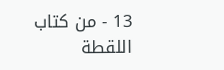13 - من كتاب اللقطة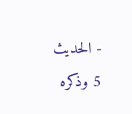- الحديث 5 وذكره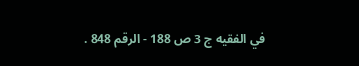في الفقيه ج 3 ص 188 - الرقم 848 .